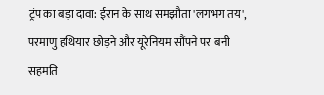ट्रंप का बड़ा दावा: ईरान के साथ समझौता 'लगभग तय', परमाणु हथियार छोड़ने और यूरेनियम सौंपने पर बनी सहमति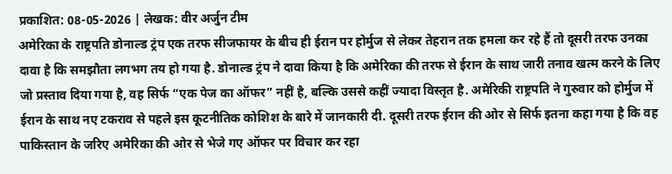प्रकाशित: 08-05-2026 | लेखक: वीर अर्जुन टीम
अमेरिका के राष्ट्रपति डोनाल्ड ट्रंप एक तरफ सीजफायर के बीच ही ईरान पर होर्मुज से लेकर तेहरान तक हमला कर रहे हैं तो दूसरी तरफ उनका दावा है कि समझौता लगभग तय हो गया है. डोनाल्ड ट्रंप ने दावा किया है कि अमेरिका की तरफ से ईरान के साथ जारी तनाव खत्म करने के लिए जो प्रस्ताव दिया गया है, वह सिर्फ “एक पेज का ऑफर” नहीं है, बल्कि उससे कहीं ज्यादा विस्तृत है. अमेरिकी राष्ट्रपति ने गुरुवार को होर्मुज में ईरान के साथ नए टकराव से पहले इस कूटनीतिक कोशिश के बारे में जानकारी दी. दूसरी तरफ ईरान की ओर से सिर्फ इतना कहा गया है कि वह पाकिस्तान के जरिए अमेरिका की ओर से भेजे गए ऑफर पर विचार कर रहा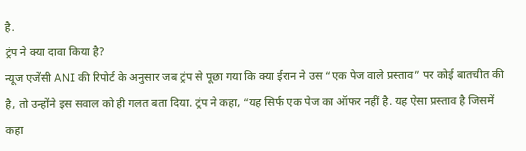है.
ट्रंप ने क्या दावा किया है?
न्यूज एजेंसी ANI की रिपोर्ट के अनुसार जब ट्रंप से पूछा गया कि क्या ईरान ने उस “एक पेज वाले प्रस्ताव” पर कोई बातचीत की है, तो उन्होंने इस सवाल को ही गलत बता दिया. ट्रंप ने कहा, “यह सिर्फ एक पेज का ऑफर नहीं है. यह ऐसा प्रस्ताव है जिसमें कहा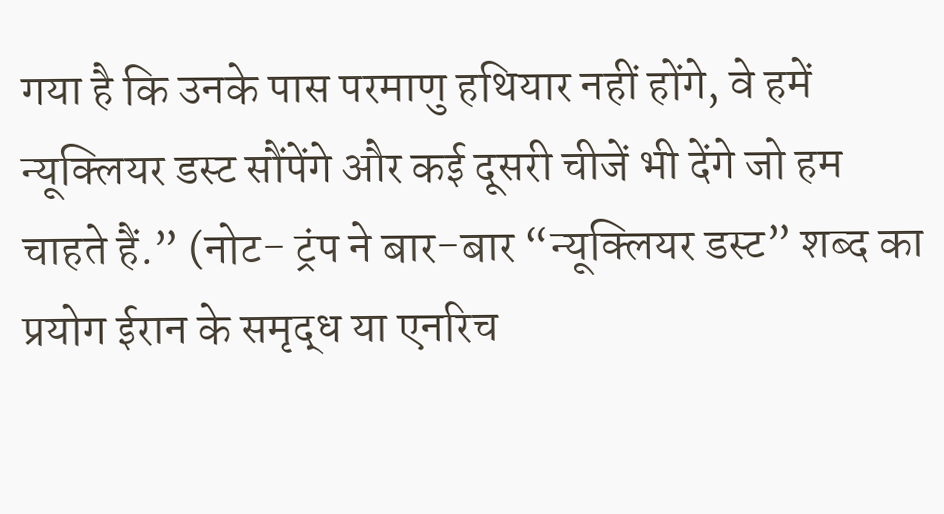गया है कि उनके पास परमाणु हथियार नहीं होंगे, वे हमें न्यूक्लियर डस्ट सौंपेंगे और कई दूसरी चीजें भी देंगे जो हम चाहते हैं.” (नोट- ट्रंप ने बार-बार “न्यूक्लियर डस्ट” शब्द का प्रयोग ईरान के समृद्ध या एनरिच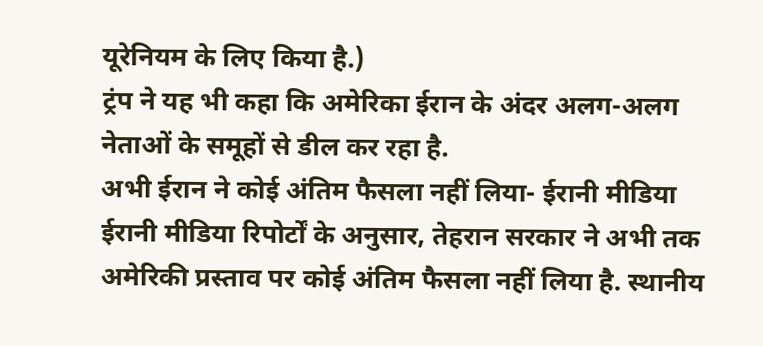यूरेनियम के लिए किया है.)
ट्रंप ने यह भी कहा कि अमेरिका ईरान के अंदर अलग-अलग नेताओं के समूहों से डील कर रहा है.
अभी ईरान ने कोई अंतिम फैसला नहीं लिया- ईरानी मीडिया
ईरानी मीडिया रिपोर्टों के अनुसार, तेहरान सरकार ने अभी तक अमेरिकी प्रस्ताव पर कोई अंतिम फैसला नहीं लिया है. स्थानीय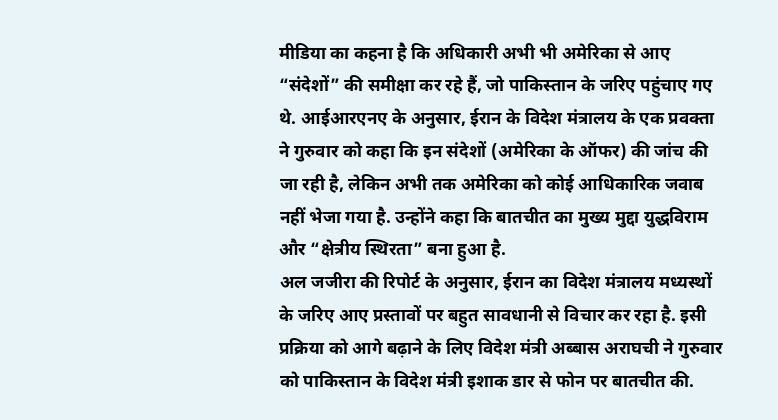मीडिया का कहना है कि अधिकारी अभी भी अमेरिका से आए “संदेशों” की समीक्षा कर रहे हैं, जो पाकिस्तान के जरिए पहुंचाए गए थे. आईआरएनए के अनुसार, ईरान के विदेश मंत्रालय के एक प्रवक्ता ने गुरुवार को कहा कि इन संदेशों (अमेरिका के ऑफर) की जांच की जा रही है, लेकिन अभी तक अमेरिका को कोई आधिकारिक जवाब नहीं भेजा गया है. उन्होंने कहा कि बातचीत का मुख्य मुद्दा युद्धविराम और “क्षेत्रीय स्थिरता” बना हुआ है.
अल जजीरा की रिपोर्ट के अनुसार, ईरान का विदेश मंत्रालय मध्यस्थों के जरिए आए प्रस्तावों पर बहुत सावधानी से विचार कर रहा है. इसी प्रक्रिया को आगे बढ़ाने के लिए विदेश मंत्री अब्बास अराघची ने गुरुवार को पाकिस्तान के विदेश मंत्री इशाक डार से फोन पर बातचीत की.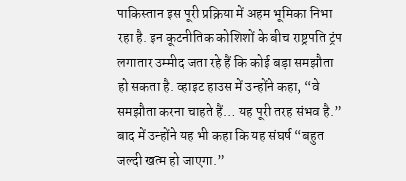पाकिस्तान इस पूरी प्रक्रिया में अहम भूमिका निभा रहा है. इन कूटनीतिक कोशिशों के बीच राष्ट्रपति ट्रंप लगातार उम्मीद जता रहे हैं कि कोई बड़ा समझौता हो सकता है. व्हाइट हाउस में उन्होंने कहा, “वे समझौता करना चाहते हैं… यह पूरी तरह संभव है.” बाद में उन्होंने यह भी कहा कि यह संघर्ष “बहुत जल्दी खत्म हो जाएगा.”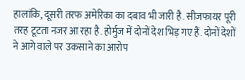हालांकि, दूसरी तरफ अमेरिका का दबाव भी जारी है. सीजफायर पूरी तरह टूटता नजर आ रहा है. होर्मुज में दोनों देश भिड़ गए हैं. दोनों देशों ने आगे वाले पर उकसाने का आरोप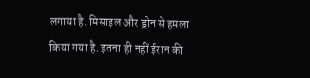लगाया है. मिसाइल और ड्रोन से हमला किया गया है. इतना ही नहीं ईरान की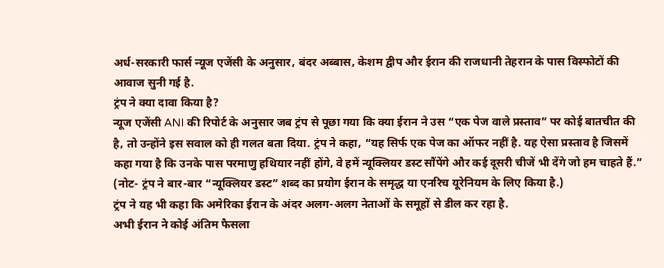अर्ध-सरकारी फार्स न्यूज एजेंसी के अनुसार, बंदर अब्बास, केशम द्वीप और ईरान की राजधानी तेहरान के पास विस्फोटों की आवाज सुनी गई है.
ट्रंप ने क्या दावा किया है?
न्यूज एजेंसी ANI की रिपोर्ट के अनुसार जब ट्रंप से पूछा गया कि क्या ईरान ने उस “एक पेज वाले प्रस्ताव” पर कोई बातचीत की है, तो उन्होंने इस सवाल को ही गलत बता दिया. ट्रंप ने कहा, “यह सिर्फ एक पेज का ऑफर नहीं है. यह ऐसा प्रस्ताव है जिसमें कहा गया है कि उनके पास परमाणु हथियार नहीं होंगे, वे हमें न्यूक्लियर डस्ट सौंपेंगे और कई दूसरी चीजें भी देंगे जो हम चाहते हैं.” (नोट- ट्रंप ने बार-बार “न्यूक्लियर डस्ट” शब्द का प्रयोग ईरान के समृद्ध या एनरिच यूरेनियम के लिए किया है.)
ट्रंप ने यह भी कहा कि अमेरिका ईरान के अंदर अलग-अलग नेताओं के समूहों से डील कर रहा है.
अभी ईरान ने कोई अंतिम फैसला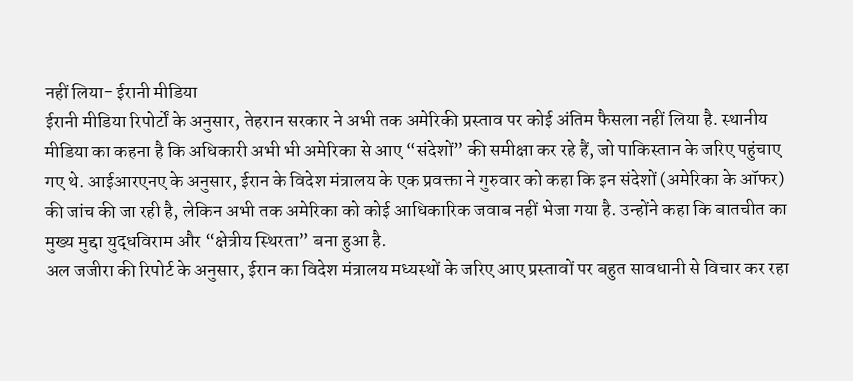नहीं लिया- ईरानी मीडिया
ईरानी मीडिया रिपोर्टों के अनुसार, तेहरान सरकार ने अभी तक अमेरिकी प्रस्ताव पर कोई अंतिम फैसला नहीं लिया है. स्थानीय मीडिया का कहना है कि अधिकारी अभी भी अमेरिका से आए “संदेशों” की समीक्षा कर रहे हैं, जो पाकिस्तान के जरिए पहुंचाए गए थे. आईआरएनए के अनुसार, ईरान के विदेश मंत्रालय के एक प्रवक्ता ने गुरुवार को कहा कि इन संदेशों (अमेरिका के ऑफर) की जांच की जा रही है, लेकिन अभी तक अमेरिका को कोई आधिकारिक जवाब नहीं भेजा गया है. उन्होंने कहा कि बातचीत का मुख्य मुद्दा युद्धविराम और “क्षेत्रीय स्थिरता” बना हुआ है.
अल जजीरा की रिपोर्ट के अनुसार, ईरान का विदेश मंत्रालय मध्यस्थों के जरिए आए प्रस्तावों पर बहुत सावधानी से विचार कर रहा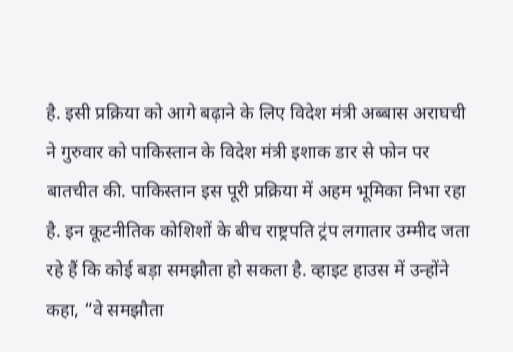है. इसी प्रक्रिया को आगे बढ़ाने के लिए विदेश मंत्री अब्बास अराघची ने गुरुवार को पाकिस्तान के विदेश मंत्री इशाक डार से फोन पर बातचीत की. पाकिस्तान इस पूरी प्रक्रिया में अहम भूमिका निभा रहा है. इन कूटनीतिक कोशिशों के बीच राष्ट्रपति ट्रंप लगातार उम्मीद जता रहे हैं कि कोई बड़ा समझौता हो सकता है. व्हाइट हाउस में उन्होंने कहा, “वे समझौता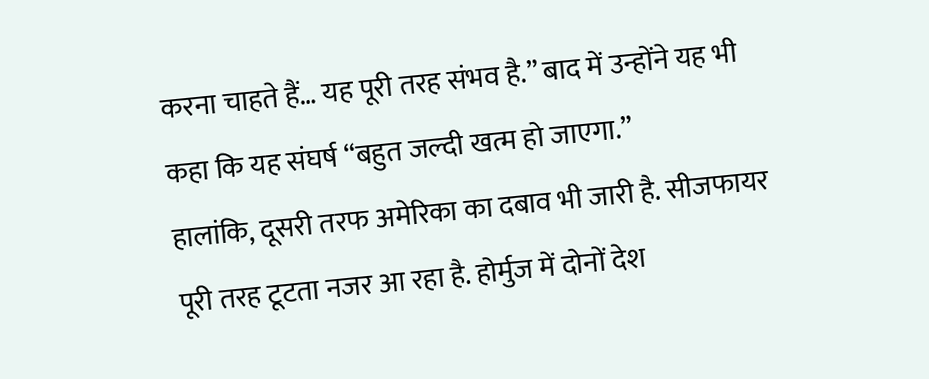करना चाहते हैं… यह पूरी तरह संभव है.” बाद में उन्होंने यह भी कहा कि यह संघर्ष “बहुत जल्दी खत्म हो जाएगा.”
हालांकि, दूसरी तरफ अमेरिका का दबाव भी जारी है. सीजफायर पूरी तरह टूटता नजर आ रहा है. होर्मुज में दोनों देश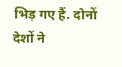भिड़ गए हैं. दोनों देशों ने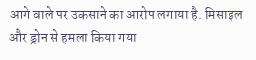आगे वाले पर उकसाने का आरोप लगाया है. मिसाइल और ड्रोन से हमला किया गया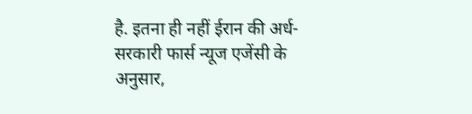है. इतना ही नहीं ईरान की अर्ध-सरकारी फार्स न्यूज एजेंसी के अनुसार,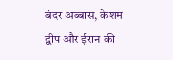बंदर अब्बास, केशम द्वीप और ईरान की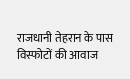राजधानी तेहरान के पास विस्फोटों की आवाज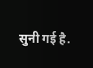सुनी गई है.